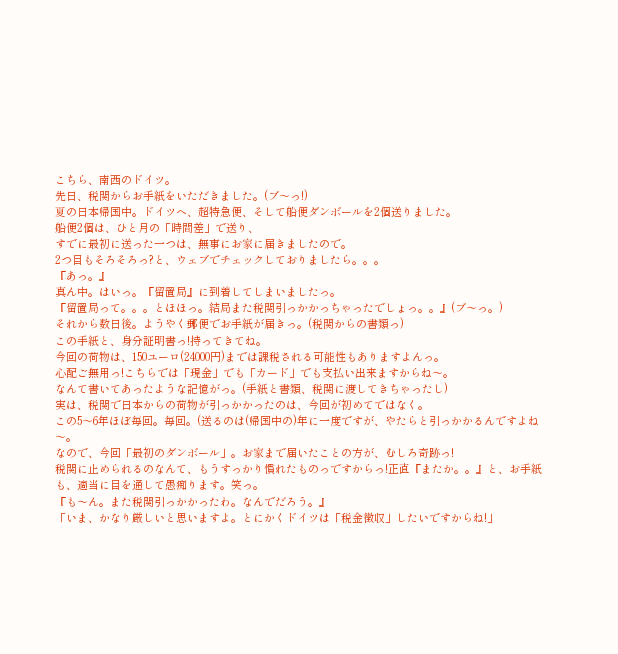こちら、南西のドイツ。
先日、税関からお手紙をいただきました。(ブ〜っ!)
夏の日本帰国中。ドイツへ、超特急便、そして船便ダンボールを2個送りました。
船便2個は、ひと月の「時間差」で送り、
すでに最初に送った一つは、無事にお家に届きましたので。
2つ目もそろそろっ?と、ウェブでチェックしておりましたら。。。
『あっ。』
真ん中。はいっ。『留置局』に到着してしまいましたっ。
『留置局って。。。とほほっ。結局また税関引っかかっちゃったでしょっ。。』(ブ〜っ。)
それから数日後。ようやく郵便でお手紙が届きっ。(税関からの書類っ)
この手紙と、身分証明書っ!持ってきてね。
今回の荷物は、150ユーロ(24000円)までは課税される可能性もありますよんっ。
心配ご無用っ!こちらでは「現金」でも「カード」でも支払い出来ますからね〜。
なんて書いてあったような記憶がっ。(手紙と書類、税関に渡してきちゃったし)
実は、税関で日本からの荷物が引っかかったのは、今回が初めてではなく。
この5〜6年ほぼ毎回。毎回。(送るのは(帰国中の)年に一度ですが、やたらと引っかかるんですよね〜。
なので、今回「最初のダンボール」。お家まで届いたことの方が、むしろ奇跡っ!
税関に止められるのなんて、もうすっかり慣れたものっですからっ!正直『またか。。』と、お手紙も、適当に目を通して愚痴ります。笑っ。
『も〜ん。また税関引っかかったわ。なんでだろう。』
「いま、かなり厳しいと思いますよ。とにかくドイツは「税金徴収」したいですからね!」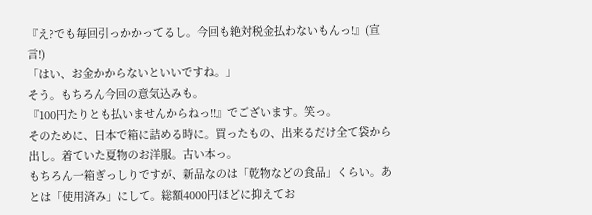『え?でも毎回引っかかってるし。今回も絶対税金払わないもんっ!』(宣言!)
「はい、お金かからないといいですね。」
そう。もちろん今回の意気込みも。
『100円たりとも払いませんからねっ!!』でございます。笑っ。
そのために、日本で箱に詰める時に。買ったもの、出来るだけ全て袋から出し。着ていた夏物のお洋服。古い本っ。
もちろん一箱ぎっしりですが、新品なのは「乾物などの食品」くらい。あとは「使用済み」にして。総額4000円ほどに抑えてお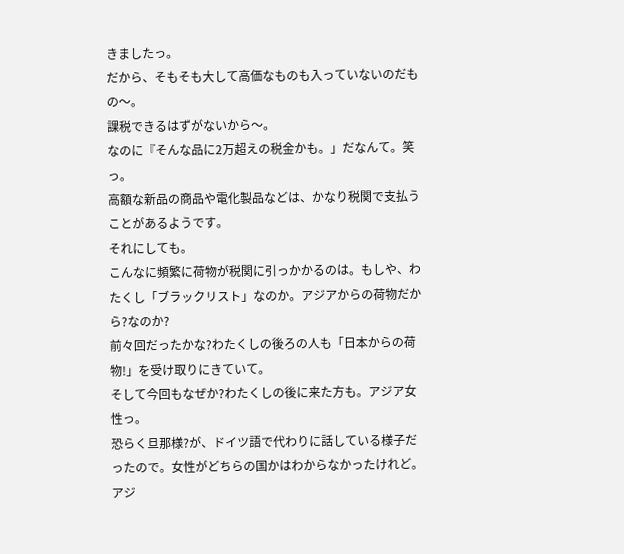きましたっ。
だから、そもそも大して高価なものも入っていないのだもの〜。
課税できるはずがないから〜。
なのに『そんな品に2万超えの税金かも。」だなんて。笑っ。
高額な新品の商品や電化製品などは、かなり税関で支払うことがあるようです。
それにしても。
こんなに頻繁に荷物が税関に引っかかるのは。もしや、わたくし「ブラックリスト」なのか。アジアからの荷物だから?なのか?
前々回だったかな?わたくしの後ろの人も「日本からの荷物!」を受け取りにきていて。
そして今回もなぜか?わたくしの後に来た方も。アジア女性っ。
恐らく旦那様?が、ドイツ語で代わりに話している様子だったので。女性がどちらの国かはわからなかったけれど。アジ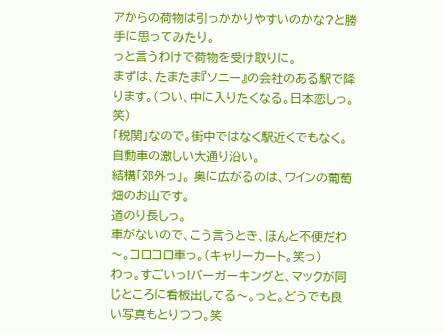アからの荷物は引っかかりやすいのかな?と勝手に思ってみたり。
っと言うわけで荷物を受け取りに。
まずは、たまたま『ソニー』の会社のある駅で降ります。(つい、中に入りたくなる。日本恋しっ。笑)
「税関」なので。街中ではなく駅近くでもなく。自動車の激しい大通り沿い。
結構「郊外っ」。 奥に広がるのは、ワインの葡萄畑のお山です。
道のり長しっ。
車がないので、こう言うとき、ほんと不便だわ〜。コロコロ車っ。(キャリーカート。笑っ)
わっ。すごいっ!バーガーキングと、マックが同じところに看板出してる〜。っと。どうでも良い写真もとりつつ。笑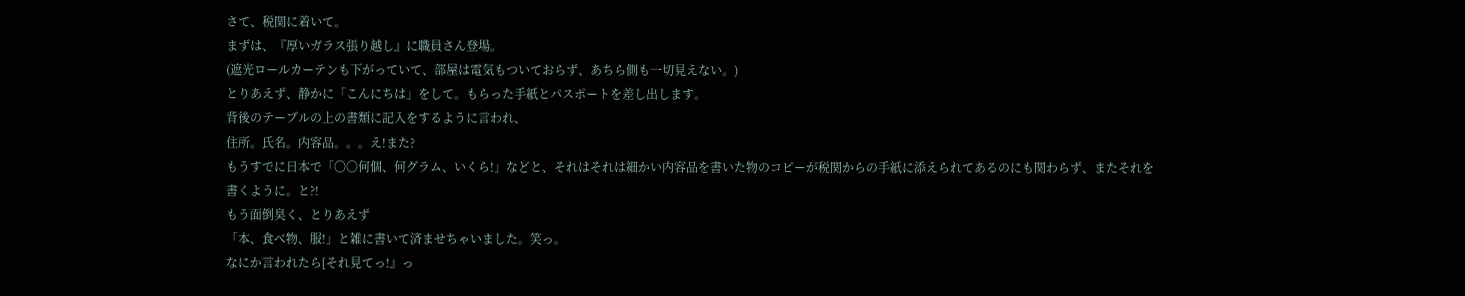さて、税関に着いて。
まずは、『厚いガラス張り越し』に職員さん登場。
(遮光ロールカーテンも下がっていて、部屋は電気もついておらず、あちら側も一切見えない。)
とりあえず、静かに「こんにちは」をして。もらった手紙とパスポートを差し出します。
背後のテーブルの上の書類に記入をするように言われ、
住所。氏名。内容品。。。え!また?
もうすでに日本で「〇〇何個、何グラム、いくら!」などと、それはそれは細かい内容品を書いた物のコピーが税関からの手紙に添えられてあるのにも関わらず、またそれを書くように。と?!
もう面倒臭く、とりあえず
「本、食べ物、服!」と雑に書いて済ませちゃいました。笑っ。
なにか言われたら[それ見てっ!』っ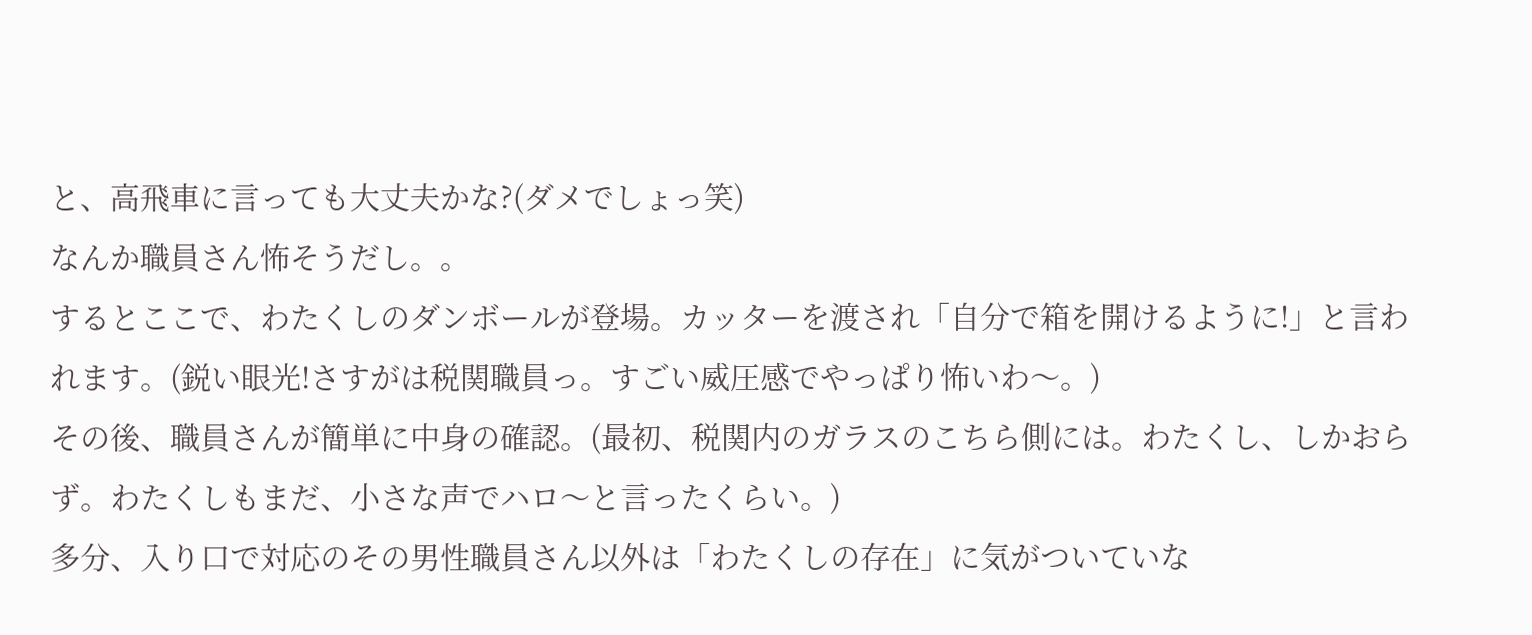と、高飛車に言っても大丈夫かな?(ダメでしょっ笑)
なんか職員さん怖そうだし。。
するとここで、わたくしのダンボールが登場。カッターを渡され「自分で箱を開けるように!」と言われます。(鋭い眼光!さすがは税関職員っ。すごい威圧感でやっぱり怖いわ〜。)
その後、職員さんが簡単に中身の確認。(最初、税関内のガラスのこちら側には。わたくし、しかおらず。わたくしもまだ、小さな声でハロ〜と言ったくらい。)
多分、入り口で対応のその男性職員さん以外は「わたくしの存在」に気がついていな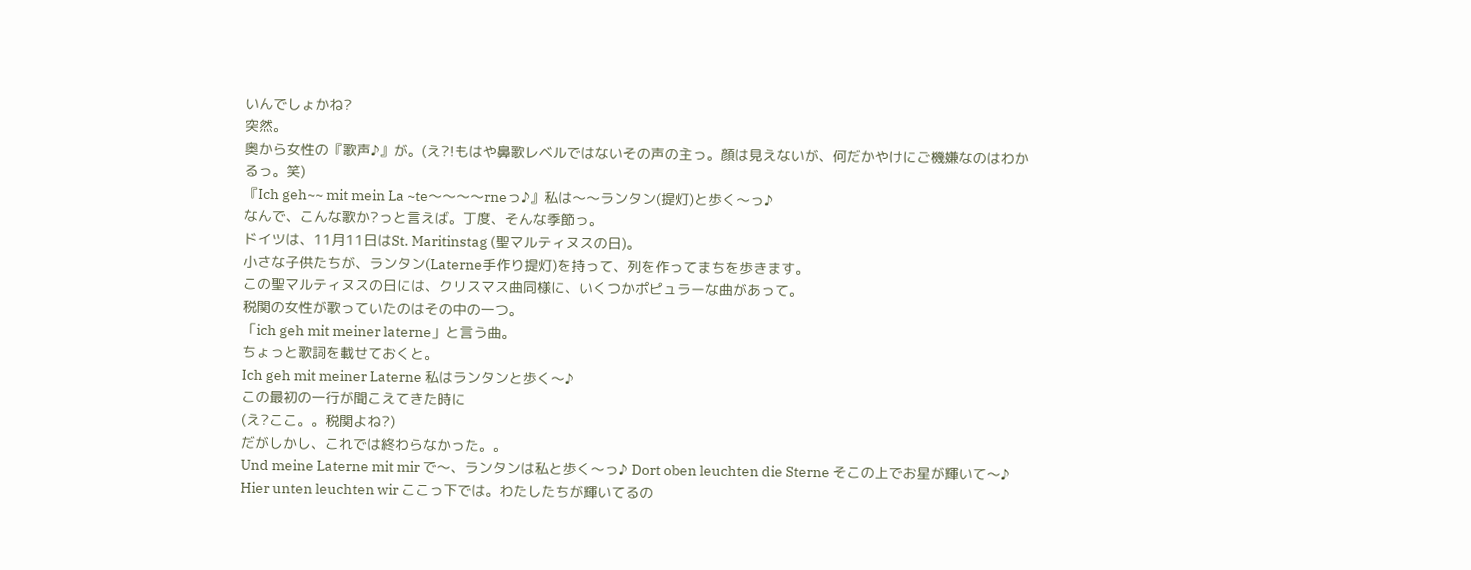いんでしょかね?
突然。
奥から女性の『歌声♪』が。(え?!もはや鼻歌レベルではないその声の主っ。顔は見えないが、何だかやけにご機嫌なのはわかるっ。笑)
『Ich geh~~ mit mein La ~te〜〜〜〜rneっ♪』私は〜〜ランタン(提灯)と歩く〜っ♪
なんで、こんな歌か?っと言えば。丁度、そんな季節っ。
ドイツは、11月11日はSt. Maritinstag (聖マルティヌスの日)。
小さな子供たちが、ランタン(Laterne手作り提灯)を持って、列を作ってまちを歩きます。
この聖マルティヌスの日には、クリスマス曲同様に、いくつかポピュラーな曲があって。
税関の女性が歌っていたのはその中の一つ。
「ich geh mit meiner laterne」と言う曲。
ちょっと歌詞を載せておくと。
Ich geh mit meiner Laterne 私はランタンと歩く〜♪
この最初の一行が聞こえてきた時に
(え?ここ。。税関よね?)
だがしかし、これでは終わらなかった。。
Und meine Laterne mit mir で〜、ランタンは私と歩く〜っ♪ Dort oben leuchten die Sterne そこの上でお星が輝いて〜♪ Hier unten leuchten wir ここっ下では。わたしたちが輝いてるの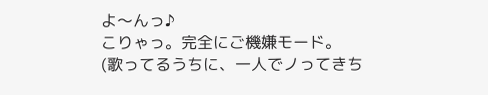よ〜んっ♪
こりゃっ。完全にご機嫌モード。
(歌ってるうちに、一人でノってきち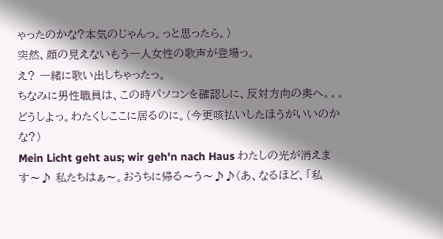ゃったのかな?本気のじゃんっ。っと思ったら。)
突然、顔の見えないもう一人女性の歌声が登場っ。
え? 一緒に歌い出しちゃったっ。
ちなみに男性職員は、この時パソコンを確認しに、反対方向の奥へ。。。
どうしよっ。わたくしここに居るのに。(今更咳払いしたほうがいいのかな?)
Mein Licht geht aus; wir geh'n nach Haus わたしの光が消えます〜♪ 私たちはぁ〜。おうちに帰る〜う〜♪♪(あ、なるほど、「私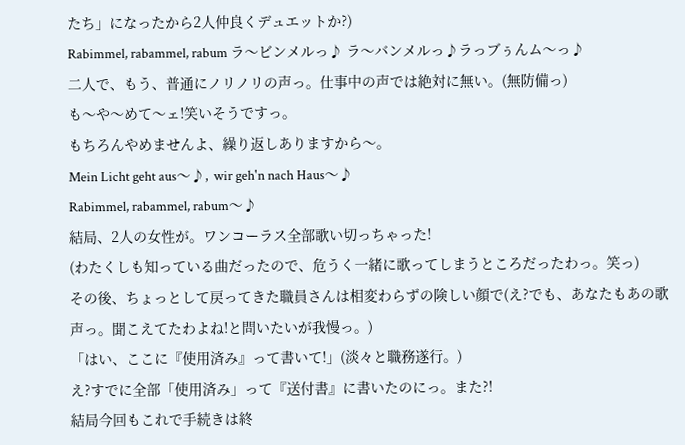たち」になったから2人仲良くデュエットか?)
Rabimmel, rabammel, rabum ラ〜ビンメルっ♪ ラ〜バンメルっ♪ラっブぅんム〜っ♪
二人で、もう、普通にノリノリの声っ。仕事中の声では絶対に無い。(無防備っ)
も〜や〜めて〜ェ!笑いそうですっ。
もちろんやめませんよ、繰り返しありますから〜。
Mein Licht geht aus〜♪, wir geh'n nach Haus〜♪
Rabimmel, rabammel, rabum〜♪
結局、2人の女性が。ワンコーラス全部歌い切っちゃった!
(わたくしも知っている曲だったので、危うく一緒に歌ってしまうところだったわっ。笑っ)
その後、ちょっとして戻ってきた職員さんは相変わらずの険しい顔で(え?でも、あなたもあの歌声っ。聞こえてたわよね!と問いたいが我慢っ。)
「はい、ここに『使用済み』って書いて!」(淡々と職務遂行。)
え?すでに全部「使用済み」って『送付書』に書いたのにっ。また?!
結局今回もこれで手続きは終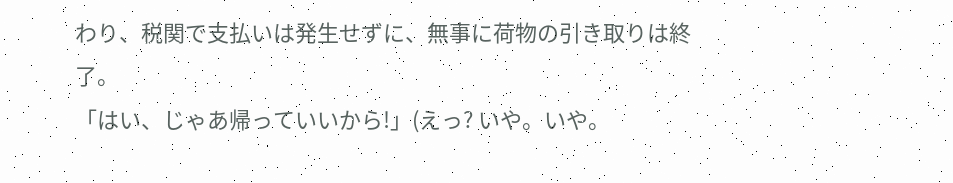わり、税関で支払いは発生せずに、無事に荷物の引き取りは終了。
「はい、じゃあ帰っていいから!」(えっ? いや。いや。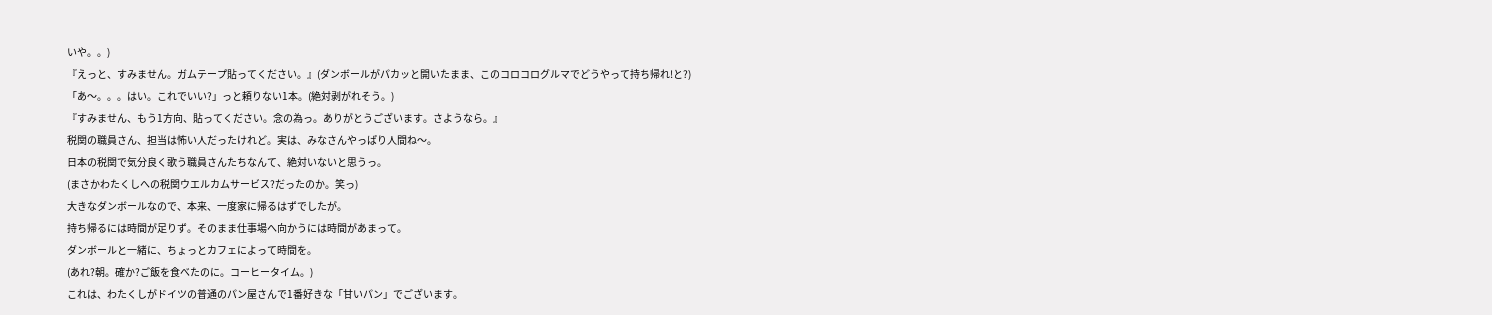いや。。)
『えっと、すみません。ガムテープ貼ってください。』(ダンボールがパカッと開いたまま、このコロコログルマでどうやって持ち帰れ!と?)
「あ〜。。。はい。これでいい?」っと頼りない1本。(絶対剥がれそう。)
『すみません、もう1方向、貼ってください。念の為っ。ありがとうございます。さようなら。』
税関の職員さん、担当は怖い人だったけれど。実は、みなさんやっぱり人間ね〜。
日本の税関で気分良く歌う職員さんたちなんて、絶対いないと思うっ。
(まさかわたくしへの税関ウエルカムサービス?だったのか。笑っ)
大きなダンボールなので、本来、一度家に帰るはずでしたが。
持ち帰るには時間が足りず。そのまま仕事場へ向かうには時間があまって。
ダンボールと一緒に、ちょっとカフェによって時間を。
(あれ?朝。確か?ご飯を食べたのに。コーヒータイム。)
これは、わたくしがドイツの普通のパン屋さんで1番好きな「甘いパン」でございます。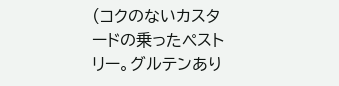(コクのないカスタードの乗ったペストリー。グルテンあり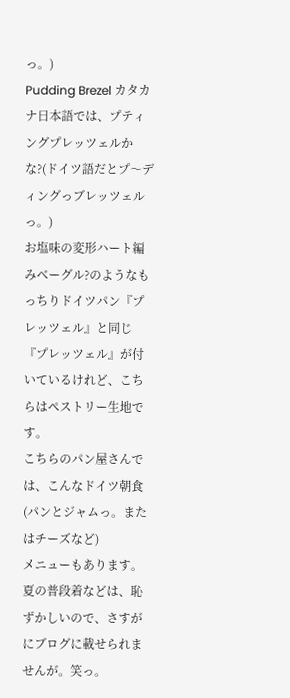っ。)
Pudding Brezel カタカナ日本語では、プティングプレッツェルかな?(ドイツ語だとプ〜ディングっブレッツェルっ。)
お塩味の変形ハート編みベーグル?のようなもっちりドイツパン『プレッツェル』と同じ『プレッツェル』が付いているけれど、こちらはペストリー生地です。
こちらのパン屋さんでは、こんなドイツ朝食(パンとジャムっ。またはチーズなど)
メニューもあります。
夏の普段着などは、恥ずかしいので、さすがにブログに載せられませんが。笑っ。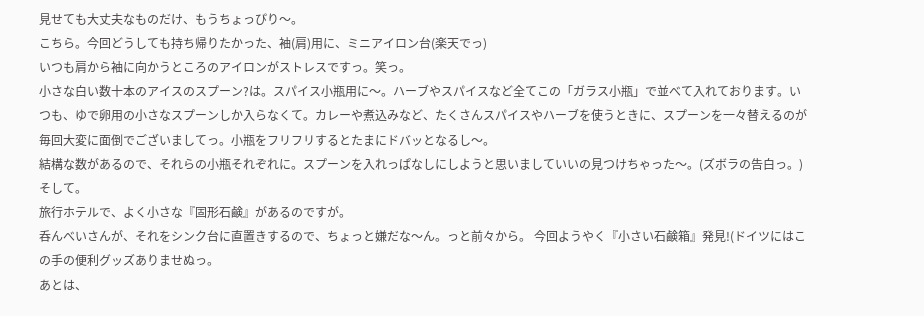見せても大丈夫なものだけ、もうちょっぴり〜。
こちら。今回どうしても持ち帰りたかった、袖(肩)用に、ミニアイロン台(楽天でっ)
いつも肩から袖に向かうところのアイロンがストレスですっ。笑っ。
小さな白い数十本のアイスのスプーン?は。スパイス小瓶用に〜。ハーブやスパイスなど全てこの「ガラス小瓶」で並べて入れております。いつも、ゆで卵用の小さなスプーンしか入らなくて。カレーや煮込みなど、たくさんスパイスやハーブを使うときに、スプーンを一々替えるのが毎回大変に面倒でございましてっ。小瓶をフリフリするとたまにドバッとなるし〜。
結構な数があるので、それらの小瓶それぞれに。スプーンを入れっぱなしにしようと思いましていいの見つけちゃった〜。(ズボラの告白っ。)
そして。
旅行ホテルで、よく小さな『固形石鹸』があるのですが。
呑んべいさんが、それをシンク台に直置きするので、ちょっと嫌だな〜ん。っと前々から。 今回ようやく『小さい石鹸箱』発見!(ドイツにはこの手の便利グッズありませぬっ。
あとは、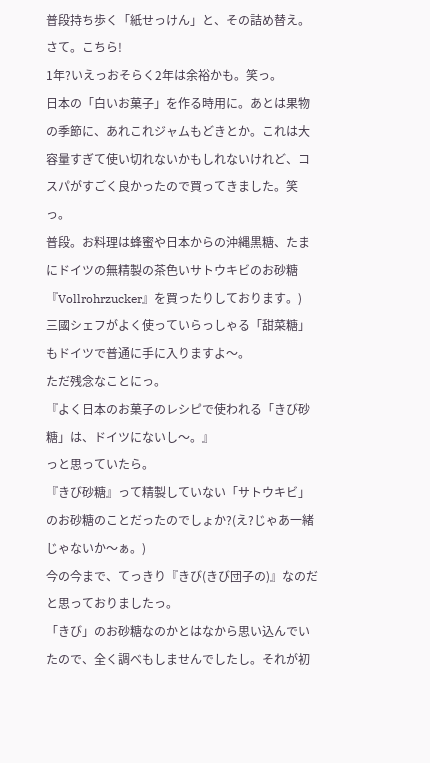普段持ち歩く「紙せっけん」と、その詰め替え。
さて。こちら!
1年?いえっおそらく2年は余裕かも。笑っ。
日本の「白いお菓子」を作る時用に。あとは果物の季節に、あれこれジャムもどきとか。これは大容量すぎて使い切れないかもしれないけれど、コスパがすごく良かったので買ってきました。笑っ。
普段。お料理は蜂蜜や日本からの沖縄黒糖、たまにドイツの無精製の茶色いサトウキビのお砂糖『Vollrohrzucker』を買ったりしております。)
三國シェフがよく使っていらっしゃる「甜菜糖」もドイツで普通に手に入りますよ〜。
ただ残念なことにっ。
『よく日本のお菓子のレシピで使われる「きび砂糖」は、ドイツにないし〜。』
っと思っていたら。
『きび砂糖』って精製していない「サトウキビ」のお砂糖のことだったのでしょか?(え?じゃあ一緒じゃないか〜ぁ。)
今の今まで、てっきり『きび(きび団子の)』なのだと思っておりましたっ。
「きび」のお砂糖なのかとはなから思い込んでいたので、全く調べもしませんでしたし。それが初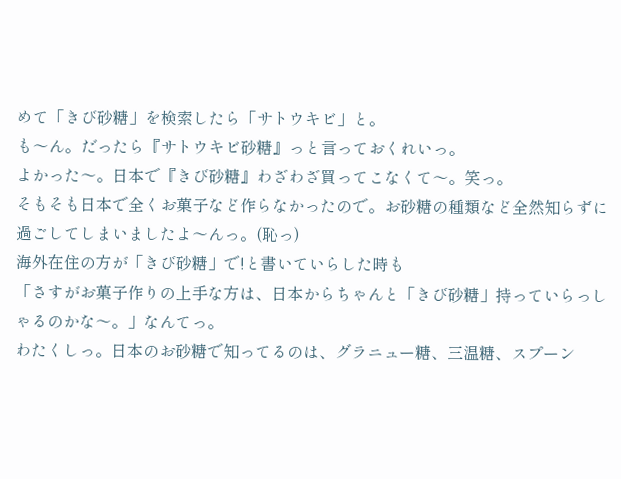めて「きび砂糖」を検索したら「サトウキビ」と。
も〜ん。だったら『サトウキビ砂糖』っと言っておくれいっ。
よかった〜。日本で『きび砂糖』わざわざ買ってこなくて〜。笑っ。
そもそも日本で全くお菓子など作らなかったので。お砂糖の種類など全然知らずに過ごしてしまいましたよ〜んっ。(恥っ)
海外在住の方が「きび砂糖」で!と書いていらした時も
「さすがお菓子作りの上手な方は、日本からちゃんと「きび砂糖」持っていらっしゃるのかな〜。」なんてっ。
わたくしっ。日本のお砂糖で知ってるのは、グラニュー糖、三温糖、スプーン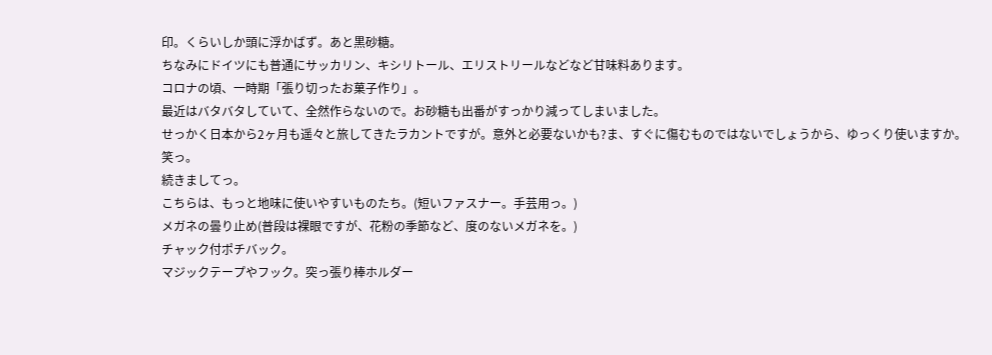印。くらいしか頭に浮かばず。あと黒砂糖。
ちなみにドイツにも普通にサッカリン、キシリトール、エリストリールなどなど甘味料あります。
コロナの頃、一時期「張り切ったお菓子作り」。
最近はバタバタしていて、全然作らないので。お砂糖も出番がすっかり減ってしまいました。
せっかく日本から2ヶ月も遥々と旅してきたラカントですが。意外と必要ないかも?ま、すぐに傷むものではないでしょうから、ゆっくり使いますか。笑っ。
続きましてっ。
こちらは、もっと地味に使いやすいものたち。(短いファスナー。手芸用っ。)
メガネの曇り止め(普段は裸眼ですが、花粉の季節など、度のないメガネを。)
チャック付ポチバック。
マジックテープやフック。突っ張り棒ホルダー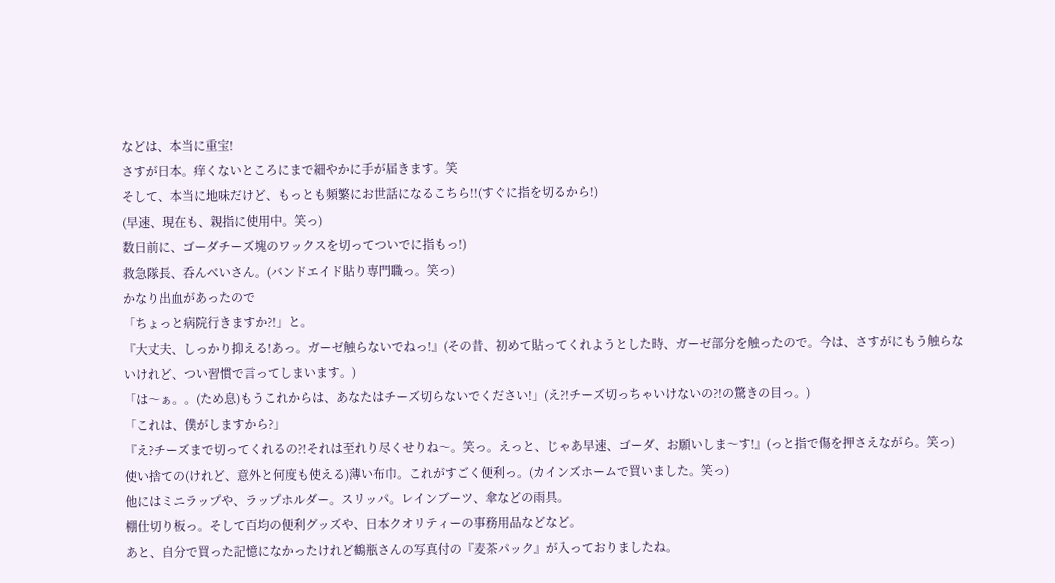などは、本当に重宝!
さすが日本。痒くないところにまで細やかに手が届きます。笑
そして、本当に地味だけど、もっとも頻繁にお世話になるこちら!!(すぐに指を切るから!)
(早速、現在も、親指に使用中。笑っ)
数日前に、ゴーダチーズ塊のワックスを切ってついでに指もっ!)
救急隊長、呑んべいさん。(バンドエイド貼り専門職っ。笑っ)
かなり出血があったので
「ちょっと病院行きますか?!」と。
『大丈夫、しっかり抑える!あっ。ガーゼ触らないでねっ!』(その昔、初めて貼ってくれようとした時、ガーゼ部分を触ったので。今は、さすがにもう触らないけれど、つい習慣で言ってしまいます。)
「は〜ぁ。。(ため息)もうこれからは、あなたはチーズ切らないでください!」(え?!チーズ切っちゃいけないの?!の驚きの目っ。)
「これは、僕がしますから?」
『え?チーズまで切ってくれるの?!それは至れり尽くせりね〜。笑っ。えっと、じゃあ早速、ゴーダ、お願いしま〜す!』(っと指で傷を押さえながら。笑っ)
使い捨ての(けれど、意外と何度も使える)薄い布巾。これがすごく便利っ。(カインズホームで買いました。笑っ)
他にはミニラップや、ラップホルダー。スリッパ。レインブーツ、傘などの雨具。
棚仕切り板っ。そして百均の便利グッズや、日本クオリティーの事務用品などなど。
あと、自分で買った記憶になかったけれど鶴瓶さんの写真付の『麦茶パック』が入っておりましたね。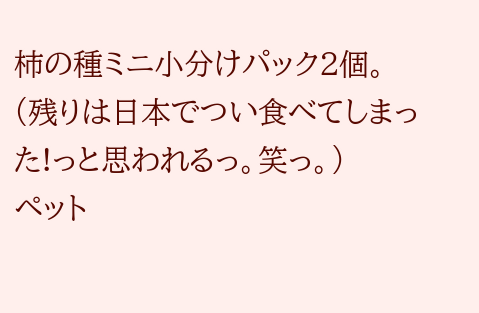柿の種ミニ小分けパック2個。
(残りは日本でつい食べてしまった!っと思われるっ。笑っ。)
ペット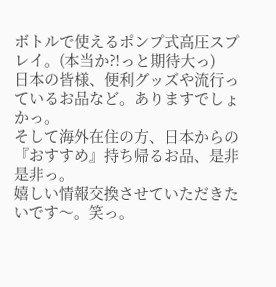ボトルで使えるポンプ式高圧スプレイ。(本当か?!っと期待大っ)
日本の皆様、便利グッズや流行っているお品など。ありますでしょかっ。
そして海外在住の方、日本からの『おすすめ』持ち帰るお品、是非是非っ。
嬉しい情報交換させていただきたいです〜。笑っ。